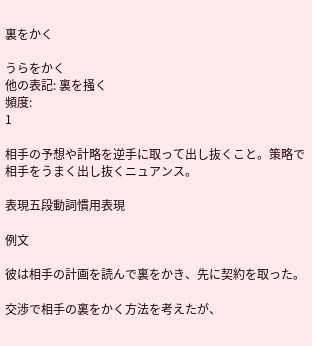裏をかく

うらをかく
他の表記: 裏を掻く
頻度:
1

相手の予想や計略を逆手に取って出し抜くこと。策略で相手をうまく出し抜くニュアンス。

表現五段動詞慣用表現

例文

彼は相手の計画を読んで裏をかき、先に契約を取った。

交渉で相手の裏をかく方法を考えたが、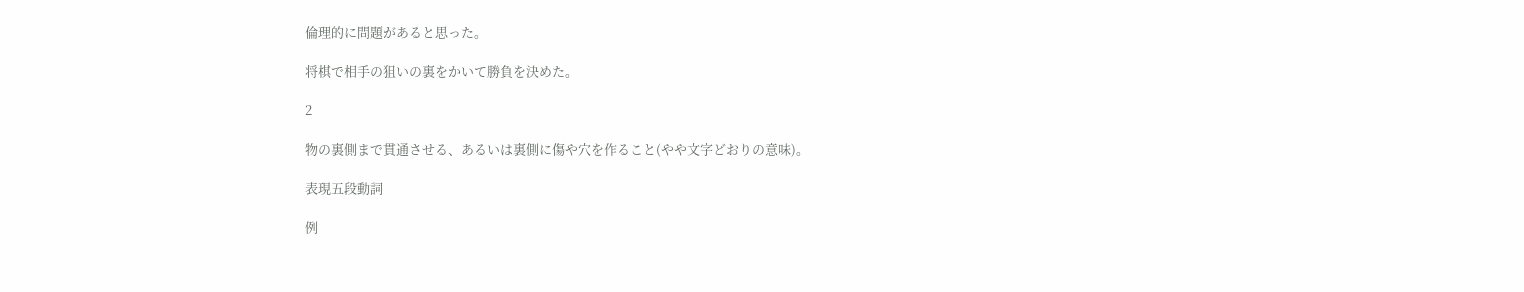倫理的に問題があると思った。

将棋で相手の狙いの裏をかいて勝負を決めた。

2

物の裏側まで貫通させる、あるいは裏側に傷や穴を作ること(やや文字どおりの意味)。

表現五段動詞

例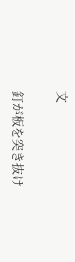文

釘が板を突き抜け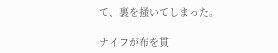て、裏を掻いてしまった。

ナイフが布を貫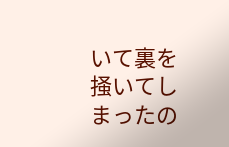いて裏を掻いてしまったの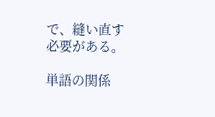で、縫い直す必要がある。

単語の関係